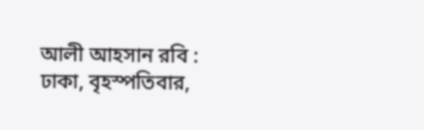আলী আহসান রবি :
ঢাকা, বৃহস্পতিবার,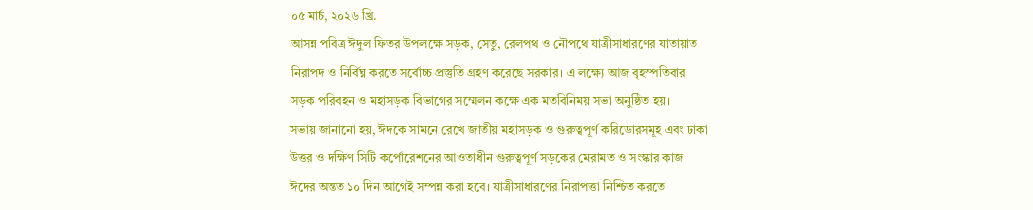০৫ মার্চ, ২০২৬ খ্রি.
আসন্ন পবিত্র ঈদুল ফিতর উপলক্ষে সড়ক, সেতু, রেলপথ ও নৌপথে যাত্রীসাধারণের যাতায়াত নিরাপদ ও নির্বিঘ্ন করতে সর্বোচ্চ প্রস্তুতি গ্রহণ করেছে সরকার। এ লক্ষ্যে আজ বৃহস্পতিবার সড়ক পরিবহন ও মহাসড়ক বিভাগের সম্মেলন কক্ষে এক মতবিনিময় সভা অনুষ্ঠিত হয়।
সভায় জানানো হয়, ঈদকে সামনে রেখে জাতীয় মহাসড়ক ও গুরুত্বপূর্ণ করিডোরসমূহ এবং ঢাকা উত্তর ও দক্ষিণ সিটি কর্পোরেশনের আওতাধীন গুরুত্বপূর্ণ সড়কের মেরামত ও সংস্কার কাজ ঈদের অন্তত ১০ দিন আগেই সম্পন্ন করা হবে। যাত্রীসাধারণের নিরাপত্তা নিশ্চিত করতে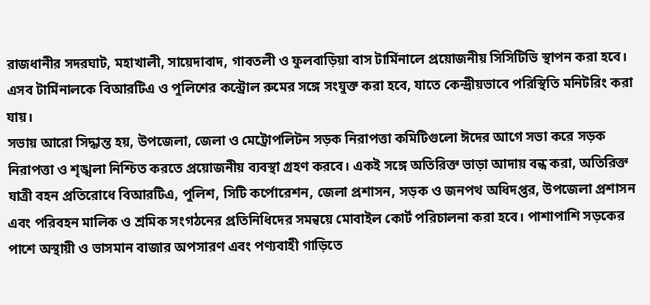রাজধানীর সদরঘাট, মহাখালী, সায়েদাবাদ, গাবতলী ও ফুলবাড়িয়া বাস টার্মিনালে প্রয়োজনীয় সিসিটিভি স্থাপন করা হবে। এসব টার্মিনালকে বিআরটিএ ও পুলিশের কন্ট্রোল রুমের সঙ্গে সংযুক্ত করা হবে, যাতে কেন্দ্রীয়ভাবে পরিস্থিতি মনিটরিং করা যায়।
সভায় আরো সিদ্ধান্ত হয়, উপজেলা, জেলা ও মেট্রোপলিটন সড়ক নিরাপত্তা কমিটিগুলো ঈদের আগে সভা করে সড়ক নিরাপত্তা ও শৃঙ্খলা নিশ্চিত করতে প্রয়োজনীয় ব্যবস্থা গ্রহণ করবে। একই সঙ্গে অতিরিক্ত ভাড়া আদায় বন্ধ করা, অতিরিক্ত যাত্রী বহন প্রতিরোধে বিআরটিএ, পুলিশ, সিটি কর্পোরেশন, জেলা প্রশাসন, সড়ক ও জনপথ অধিদপ্তর, উপজেলা প্রশাসন এবং পরিবহন মালিক ও শ্রমিক সংগঠনের প্রতিনিধিদের সমন্বয়ে মোবাইল কোর্ট পরিচালনা করা হবে। পাশাপাশি সড়কের পাশে অস্থায়ী ও ভাসমান বাজার অপসারণ এবং পণ্যবাহী গাড়িতে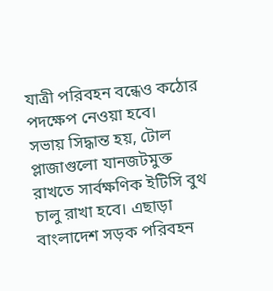যাত্রী পরিবহন বন্ধেও কঠোর পদক্ষেপ নেওয়া হবে।
সভায় সিদ্ধান্ত হয়, টোল প্লাজাগুলো যানজটমুক্ত রাখতে সার্বক্ষণিক ইটিসি বুথ চালু রাখা হবে। এছাড়া বাংলাদেশ সড়ক পরিবহন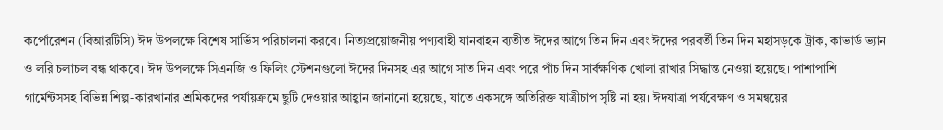কর্পোরেশন (বিআরটিসি) ঈদ উপলক্ষে বিশেষ সার্ভিস পরিচালনা করবে। নিত্যপ্রয়োজনীয় পণ্যবাহী যানবাহন ব্যতীত ঈদের আগে তিন দিন এবং ঈদের পরবর্তী তিন দিন মহাসড়কে ট্রাক, কাভার্ড ভ্যান ও লরি চলাচল বন্ধ থাকবে। ঈদ উপলক্ষে সিএনজি ও ফিলিং স্টেশনগুলো ঈদের দিনসহ এর আগে সাত দিন এবং পরে পাঁচ দিন সার্বক্ষণিক খোলা রাখার সিদ্ধান্ত নেওয়া হয়েছে। পাশাপাশি গার্মেন্টসসহ বিভিন্ন শিল্প-কারখানার শ্রমিকদের পর্যায়ক্রমে ছুটি দেওয়ার আহ্বান জানানো হয়েছে, যাতে একসঙ্গে অতিরিক্ত যাত্রীচাপ সৃষ্টি না হয়। ঈদযাত্রা পর্যবেক্ষণ ও সমন্বয়ের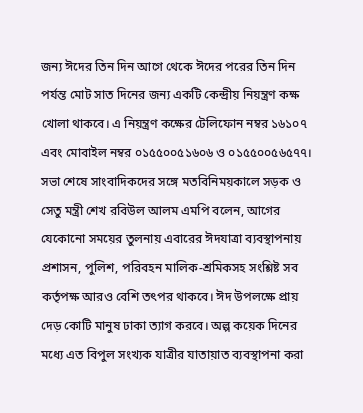জন্য ঈদের তিন দিন আগে থেকে ঈদের পরের তিন দিন পর্যন্ত মোট সাত দিনের জন্য একটি কেন্দ্রীয় নিয়ন্ত্রণ কক্ষ খোলা থাকবে। এ নিয়ন্ত্রণ কক্ষের টেলিফোন নম্বর ১৬১০৭ এবং মোবাইল নম্বর ০১৫৫০০৫১৬০৬ ও ০১৫৫০০৫৬৫৭৭।
সভা শেষে সাংবাদিকদের সঙ্গে মতবিনিময়কালে সড়ক ও সেতু মন্ত্রী শেখ রবিউল আলম এমপি বলেন, আগের যেকোনো সময়ের তুলনায় এবারের ঈদযাত্রা ব্যবস্থাপনায় প্রশাসন, পুলিশ, পরিবহন মালিক-শ্রমিকসহ সংশ্লিষ্ট সব কর্তৃপক্ষ আরও বেশি তৎপর থাকবে। ঈদ উপলক্ষে প্রায় দেড় কোটি মানুষ ঢাকা ত্যাগ করবে। অল্প কয়েক দিনের মধ্যে এত বিপুল সংখ্যক যাত্রীর যাতায়াত ব্যবস্থাপনা করা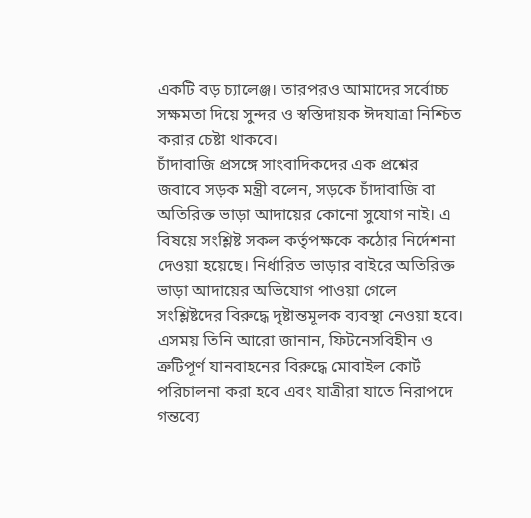একটি বড় চ্যালেঞ্জ। তারপরও আমাদের সর্বোচ্চ সক্ষমতা দিয়ে সুন্দর ও স্বস্তিদায়ক ঈদযাত্রা নিশ্চিত করার চেষ্টা থাকবে।
চাঁদাবাজি প্রসঙ্গে সাংবাদিকদের এক প্রশ্নের জবাবে সড়ক মন্ত্রী বলেন, সড়কে চাঁদাবাজি বা অতিরিক্ত ভাড়া আদায়ের কোনো সুযোগ নাই। এ বিষয়ে সংশ্লিষ্ট সকল কর্তৃপক্ষকে কঠোর নির্দেশনা দেওয়া হয়েছে। নির্ধারিত ভাড়ার বাইরে অতিরিক্ত ভাড়া আদায়ের অভিযোগ পাওয়া গেলে সংশ্লিষ্টদের বিরুদ্ধে দৃষ্টান্তমূলক ব্যবস্থা নেওয়া হবে। এসময় তিনি আরো জানান, ফিটনেসবিহীন ও ত্রুটিপূর্ণ যানবাহনের বিরুদ্ধে মোবাইল কোর্ট পরিচালনা করা হবে এবং যাত্রীরা যাতে নিরাপদে গন্তব্যে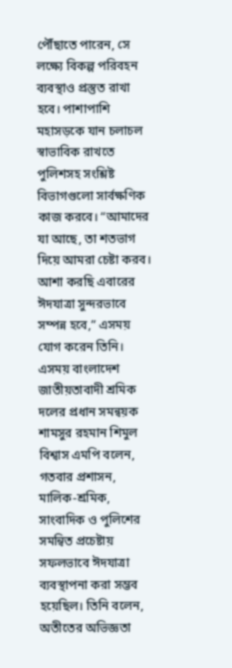পৌঁছাতে পারেন, সে লক্ষ্যে বিকল্প পরিবহন ব্যবস্থাও প্রস্তুত রাখা হবে। পাশাপাশি মহাসড়কে যান চলাচল স্বাভাবিক রাখতে পুলিশসহ সংশ্লিষ্ট বিভাগগুলো সার্বক্ষণিক কাজ করবে। “আমাদের যা আছে, তা শতভাগ দিয়ে আমরা চেষ্টা করব। আশা করছি এবারের ঈদযাত্রা সুন্দরভাবে সম্পন্ন হবে,” এসময় যোগ করেন তিনি।
এসময় বাংলাদেশ জাতীয়তাবাদী শ্রমিক দলের প্রধান সমন্বয়ক শামসুর রহমান শিমুল বিশ্বাস এমপি বলেন, গতবার প্রশাসন, মালিক-শ্রমিক, সাংবাদিক ও পুলিশের সমন্বিত প্রচেষ্টায় সফলভাবে ঈদযাত্রা ব্যবস্থাপনা করা সম্ভব হয়েছিল। তিনি বলেন, অতীতের অভিজ্ঞতা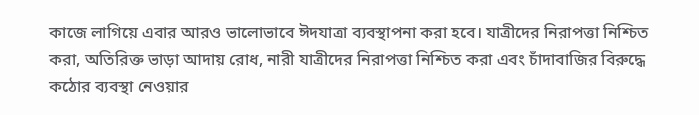কাজে লাগিয়ে এবার আরও ভালোভাবে ঈদযাত্রা ব্যবস্থাপনা করা হবে। যাত্রীদের নিরাপত্তা নিশ্চিত করা, অতিরিক্ত ভাড়া আদায় রোধ, নারী যাত্রীদের নিরাপত্তা নিশ্চিত করা এবং চাঁদাবাজির বিরুদ্ধে কঠোর ব্যবস্থা নেওয়ার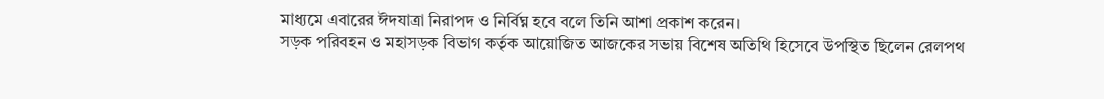মাধ্যমে এবারের ঈদযাত্রা নিরাপদ ও নির্বিঘ্ন হবে বলে তিনি আশা প্রকাশ করেন।
সড়ক পরিবহন ও মহাসড়ক বিভাগ কর্তৃক আয়োজিত আজকের সভায় বিশেষ অতিথি হিসেবে উপস্থিত ছিলেন রেলপথ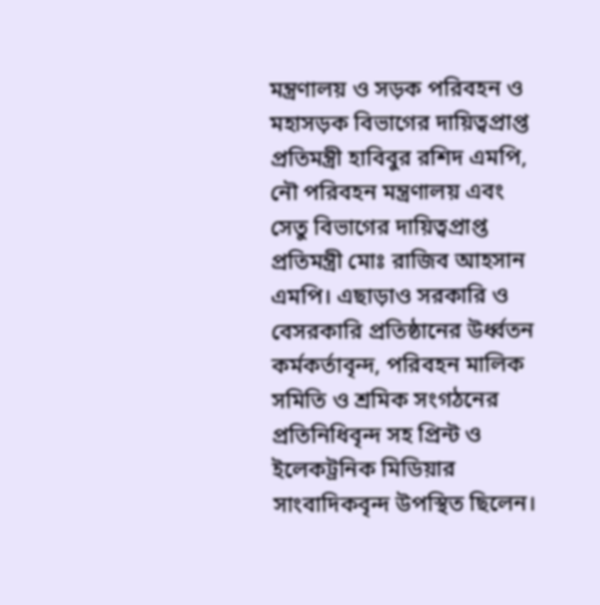মন্ত্রণালয় ও সড়ক পরিবহন ও মহাসড়ক বিভাগের দায়িত্বপ্রাপ্ত প্রতিমন্ত্রী হাবিবুর রশিদ এমপি, নৌ পরিবহন মন্ত্রণালয় এবং সেতু বিভাগের দায়িত্বপ্রাপ্ত প্রতিমন্ত্রী মোঃ রাজিব আহসান এমপি। এছাড়াও সরকারি ও বেসরকারি প্রতিষ্ঠানের উর্ধ্বতন কর্মকর্তাবৃন্দ, পরিবহন মালিক সমিতি ও শ্রমিক সংগঠনের প্রতিনিধিবৃন্দ সহ প্রিন্ট ও ইলেকট্রনিক মিডিয়ার সাংবাদিকবৃন্দ উপস্থিত ছিলেন।